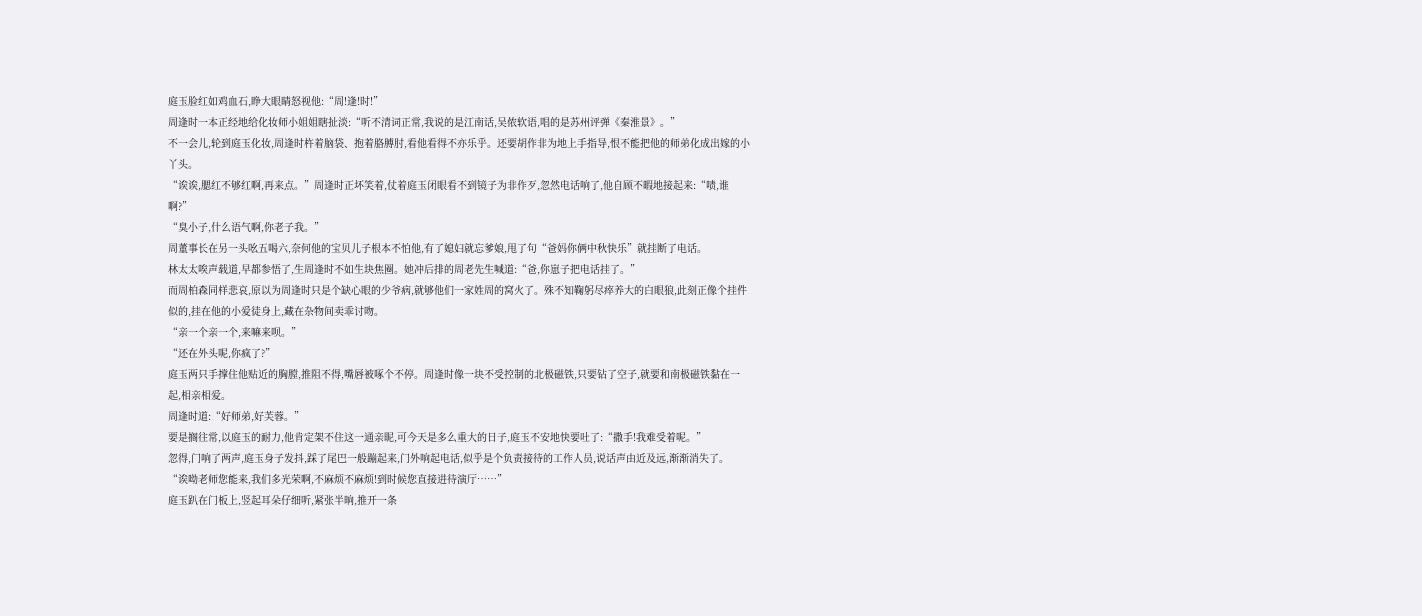庭玉脸红如鸡血石,睁大眼睛怒视他:“周!逢!时!”
周逢时一本正经地给化妆师小姐姐瞎扯淡:“听不清词正常,我说的是江南话,吴侬软语,唱的是苏州评弹《秦淮景》。”
不一会儿,轮到庭玉化妆,周逢时杵着脑袋、抱着胳膊肘,看他看得不亦乐乎。还要胡作非为地上手指导,恨不能把他的师弟化成出嫁的小丫头。
“诶诶,腮红不够红啊,再来点。”周逢时正坏笑着,仗着庭玉闭眼看不到镜子为非作歹,忽然电话响了,他自顾不暇地接起来:“啧,谁啊?”
“臭小子,什么语气啊,你老子我。”
周董事长在另一头吆五喝六,奈何他的宝贝儿子根本不怕他,有了媳妇就忘爹娘,甩了句“爸妈你俩中秋快乐”就挂断了电话。
林太太唉声载道,早都参悟了,生周逢时不如生块焦圈。她冲后排的周老先生喊道:“爸,你崽子把电话挂了。”
而周柏森同样悲哀,原以为周逢时只是个缺心眼的少爷病,就够他们一家姓周的窝火了。殊不知鞠躬尽瘁养大的白眼狼,此刻正像个挂件似的,挂在他的小爱徒身上,藏在杂物间卖乖讨吻。
“亲一个亲一个,来嘛来呗。”
“还在外头呢,你疯了?”
庭玉两只手撑住他贴近的胸膛,推阻不得,嘴唇被啄个不停。周逢时像一块不受控制的北极磁铁,只要钻了空子,就要和南极磁铁黏在一起,相亲相爱。
周逢时道:“好师弟,好芙蓉。”
要是搁往常,以庭玉的耐力,他肯定架不住这一通亲昵,可今天是多么重大的日子,庭玉不安地快要吐了:“撒手!我难受着呢。”
忽得,门响了两声,庭玉身子发抖,踩了尾巴一般蹦起来,门外响起电话,似乎是个负责接待的工作人员,说话声由近及远,渐渐消失了。
“诶呦老师您能来,我们多光荣啊,不麻烦不麻烦!到时候您直接进待演厅……”
庭玉趴在门板上,竖起耳朵仔细听,紧张半晌,推开一条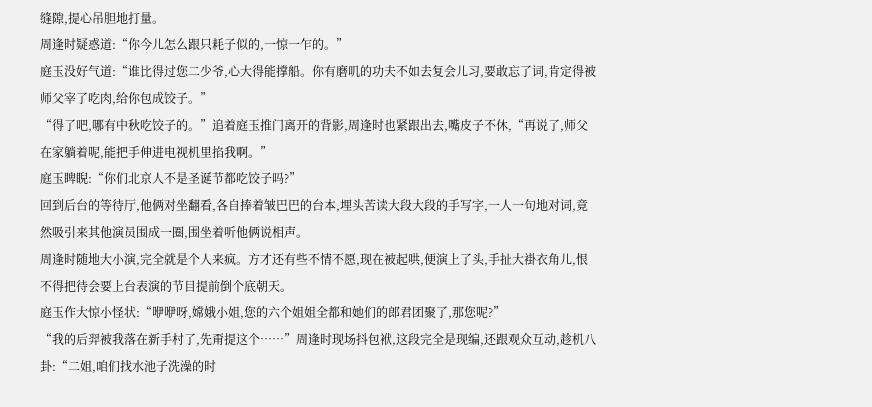缝隙,提心吊胆地打量。
周逢时疑惑道:“你今儿怎么跟只耗子似的,一惊一乍的。”
庭玉没好气道:“谁比得过您二少爷,心大得能撑船。你有磨叽的功夫不如去复会儿习,要敢忘了词,肯定得被师父宰了吃肉,给你包成饺子。”
“得了吧,哪有中秋吃饺子的。”追着庭玉推门离开的背影,周逢时也紧跟出去,嘴皮子不休,“再说了,师父在家躺着呢,能把手伸进电视机里掐我啊。”
庭玉睥睨:“你们北京人不是圣诞节都吃饺子吗?”
回到后台的等待厅,他俩对坐翻看,各自捧着皱巴巴的台本,埋头苦读大段大段的手写字,一人一句地对词,竟然吸引来其他演员围成一圈,围坐着听他俩说相声。
周逢时随地大小演,完全就是个人来疯。方才还有些不情不愿,现在被起哄,便演上了头,手扯大褂衣角儿,恨不得把待会要上台表演的节目提前倒个底朝天。
庭玉作大惊小怪状:“咿咿呀,嫦娥小姐,您的六个姐姐全都和她们的郎君团聚了,那您呢?”
“我的后羿被我落在新手村了,先甭提这个……”周逢时现场抖包袱,这段完全是现编,还跟观众互动,趁机八卦:“二姐,咱们找水池子洗澡的时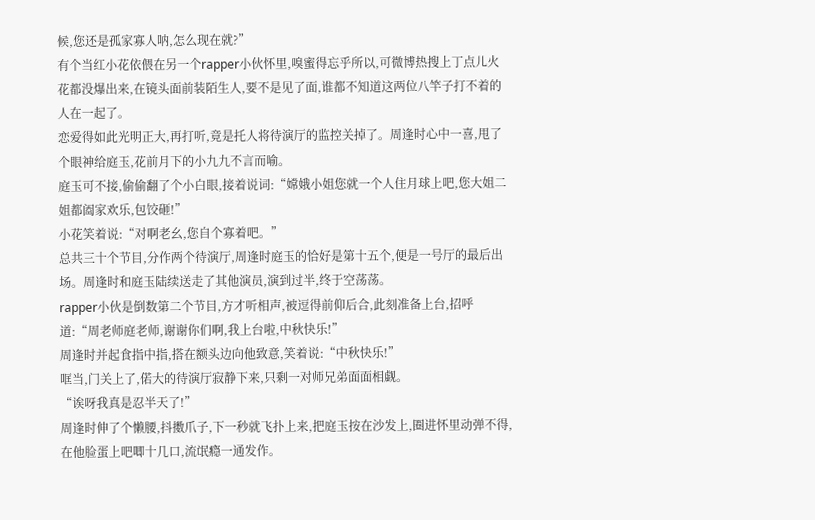候,您还是孤家寡人呐,怎么现在就?”
有个当红小花依偎在另一个rapper小伙怀里,嗅蜜得忘乎所以,可微博热搜上丁点儿火花都没爆出来,在镜头面前装陌生人,要不是见了面,谁都不知道这两位八竿子打不着的人在一起了。
恋爱得如此光明正大,再打听,竟是托人将待演厅的监控关掉了。周逢时心中一喜,甩了个眼神给庭玉,花前月下的小九九不言而喻。
庭玉可不接,偷偷翻了个小白眼,接着说词:“嫦娥小姐您就一个人住月球上吧,您大姐二姐都阖家欢乐,包饺砸!”
小花笑着说:“对啊老幺,您自个寡着吧。”
总共三十个节目,分作两个待演厅,周逢时庭玉的恰好是第十五个,便是一号厅的最后出场。周逢时和庭玉陆续送走了其他演员,演到过半,终于空荡荡。
rapper小伙是倒数第二个节目,方才听相声,被逗得前仰后合,此刻准备上台,招呼道:“周老师庭老师,谢谢你们啊,我上台啦,中秋快乐!”
周逢时并起食指中指,搭在额头边向他致意,笑着说:“中秋快乐!”
哐当,门关上了,偌大的待演厅寂静下来,只剩一对师兄弟面面相觑。
“诶呀我真是忍半天了!”
周逢时伸了个懒腰,抖擞爪子,下一秒就飞扑上来,把庭玉按在沙发上,圈进怀里动弹不得,在他脸蛋上吧唧十几口,流氓瘾一通发作。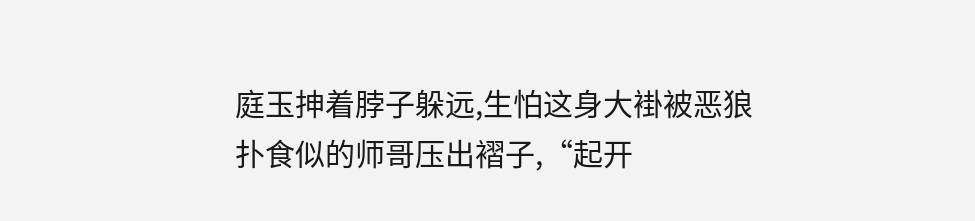庭玉抻着脖子躲远,生怕这身大褂被恶狼扑食似的师哥压出褶子,“起开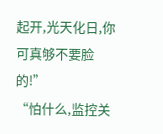起开,光天化日,你可真够不要脸的!”
“怕什么,监控关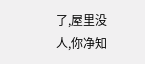了,屋里没人,你净知